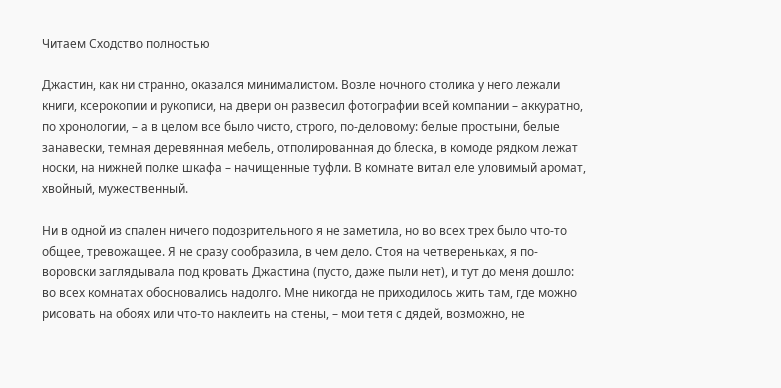Читаем Сходство полностью

Джастин, как ни странно, оказался минималистом. Возле ночного столика у него лежали книги, ксерокопии и рукописи, на двери он развесил фотографии всей компании – аккуратно, по хронологии, – а в целом все было чисто, строго, по-деловому: белые простыни, белые занавески, темная деревянная мебель, отполированная до блеска, в комоде рядком лежат носки, на нижней полке шкафа – начищенные туфли. В комнате витал еле уловимый аромат, хвойный, мужественный.

Ни в одной из спален ничего подозрительного я не заметила, но во всех трех было что-то общее, тревожащее. Я не сразу сообразила, в чем дело. Стоя на четвереньках, я по-воровски заглядывала под кровать Джастина (пусто, даже пыли нет), и тут до меня дошло: во всех комнатах обосновались надолго. Мне никогда не приходилось жить там, где можно рисовать на обоях или что-то наклеить на стены, – мои тетя с дядей, возможно, не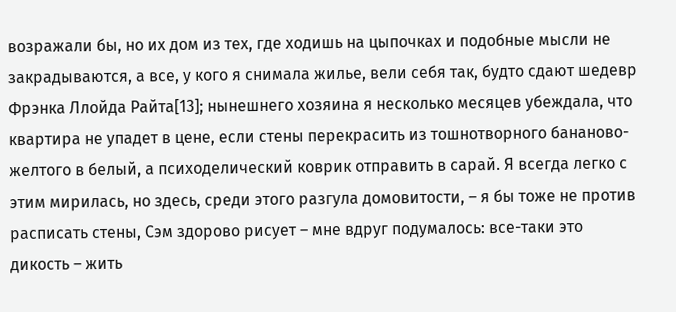возражали бы, но их дом из тех, где ходишь на цыпочках и подобные мысли не закрадываются, а все, у кого я снимала жилье, вели себя так, будто сдают шедевр Фрэнка Ллойда Райта[13]; нынешнего хозяина я несколько месяцев убеждала, что квартира не упадет в цене, если стены перекрасить из тошнотворного бананово-желтого в белый, а психоделический коврик отправить в сарай. Я всегда легко с этим мирилась, но здесь, среди этого разгула домовитости, – я бы тоже не против расписать стены, Сэм здорово рисует – мне вдруг подумалось: все-таки это дикость – жить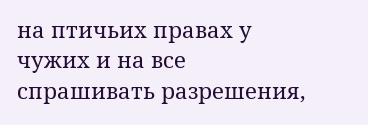на птичьих правах у чужих и на все спрашивать разрешения,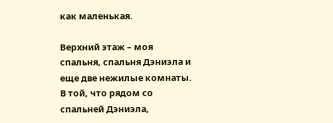как маленькая.

Верхний этаж – моя спальня, спальня Дэниэла и еще две нежилые комнаты. В той, что рядом со спальней Дэниэла,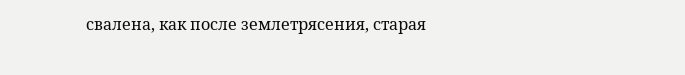свалена, как после землетрясения, старая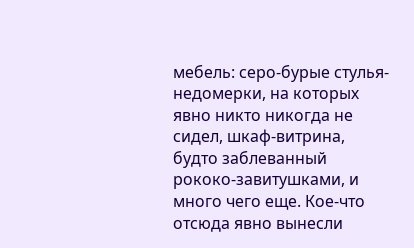мебель: серо-бурые стулья-недомерки, на которых явно никто никогда не сидел, шкаф-витрина, будто заблеванный рококо-завитушками, и много чего еще. Кое-что отсюда явно вынесли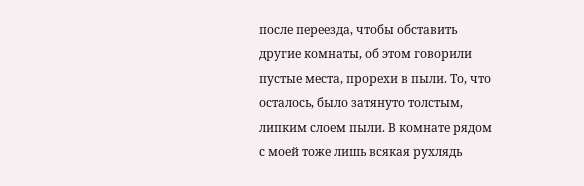после переезда, чтобы обставить другие комнаты, об этом говорили пустые места, прорехи в пыли. То, что осталось, было затянуто толстым, липким слоем пыли. В комнате рядом с моей тоже лишь всякая рухлядь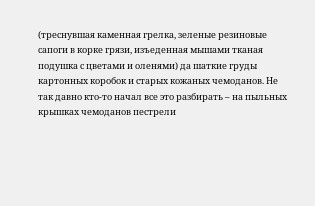(треснувшая каменная грелка, зеленые резиновые сапоги в корке грязи, изъеденная мышами тканая подушка с цветами и оленями) да шаткие груды картонных коробок и старых кожаных чемоданов. Не так давно кто-то начал все это разбирать – на пыльных крышках чемоданов пестрели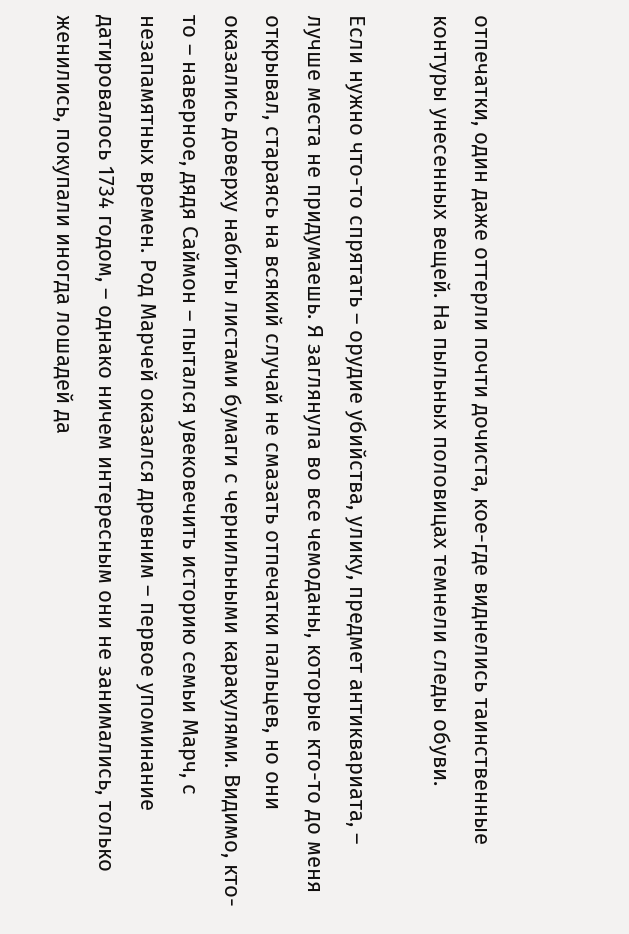отпечатки, один даже оттерли почти дочиста, кое-где виднелись таинственные контуры унесенных вещей. На пыльных половицах темнели следы обуви.

Если нужно что-то спрятать – орудие убийства, улику, предмет антиквариата, – лучше места не придумаешь. Я заглянула во все чемоданы, которые кто-то до меня открывал, стараясь на всякий случай не смазать отпечатки пальцев, но они оказались доверху набиты листами бумаги с чернильными каракулями. Видимо, кто-то – наверное, дядя Саймон – пытался увековечить историю семьи Марч, с незапамятных времен. Род Марчей оказался древним – первое упоминание датировалось 1734 годом, – однако ничем интересным они не занимались, только женились, покупали иногда лошадей да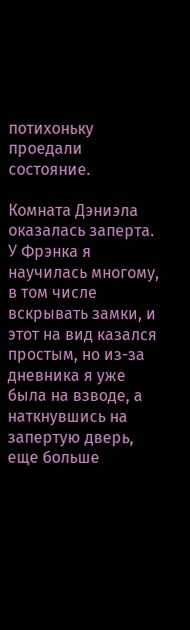потихоньку проедали состояние.

Комната Дэниэла оказалась заперта. У Фрэнка я научилась многому, в том числе вскрывать замки, и этот на вид казался простым, но из-за дневника я уже была на взводе, а наткнувшись на запертую дверь, еще больше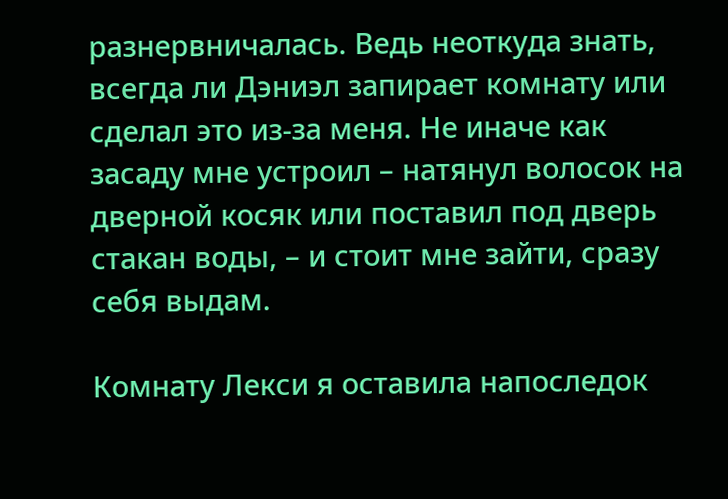разнервничалась. Ведь неоткуда знать, всегда ли Дэниэл запирает комнату или сделал это из-за меня. Не иначе как засаду мне устроил – натянул волосок на дверной косяк или поставил под дверь стакан воды, – и стоит мне зайти, сразу себя выдам.

Комнату Лекси я оставила напоследок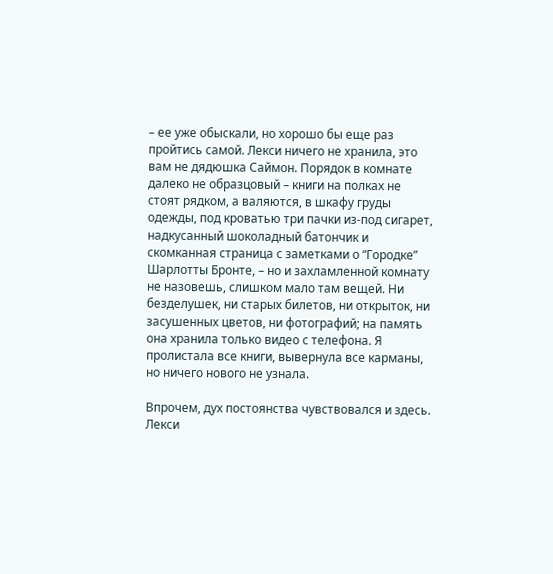– ее уже обыскали, но хорошо бы еще раз пройтись самой. Лекси ничего не хранила, это вам не дядюшка Саймон. Порядок в комнате далеко не образцовый – книги на полках не стоят рядком, а валяются, в шкафу груды одежды, под кроватью три пачки из-под сигарет, надкусанный шоколадный батончик и скомканная страница с заметками о “Городке” Шарлотты Бронте, – но и захламленной комнату не назовешь, слишком мало там вещей. Ни безделушек, ни старых билетов, ни открыток, ни засушенных цветов, ни фотографий; на память она хранила только видео с телефона. Я пролистала все книги, вывернула все карманы, но ничего нового не узнала.

Впрочем, дух постоянства чувствовался и здесь. Лекси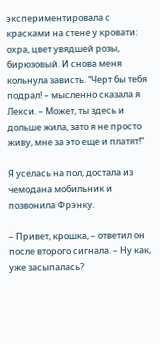экспериментировала с красками на стене у кровати: охра, цвет увядшей розы, бирюзовый. И снова меня кольнула зависть. “Черт бы тебя подрал! – мысленно сказала я Лекси. – Может, ты здесь и дольше жила, зато я не просто живу, мне за это еще и платят!”

Я уселась на пол, достала из чемодана мобильник и позвонила Фрэнку.

– Привет, крошка, – ответил он после второго сигнала. – Ну как, уже засыпалась?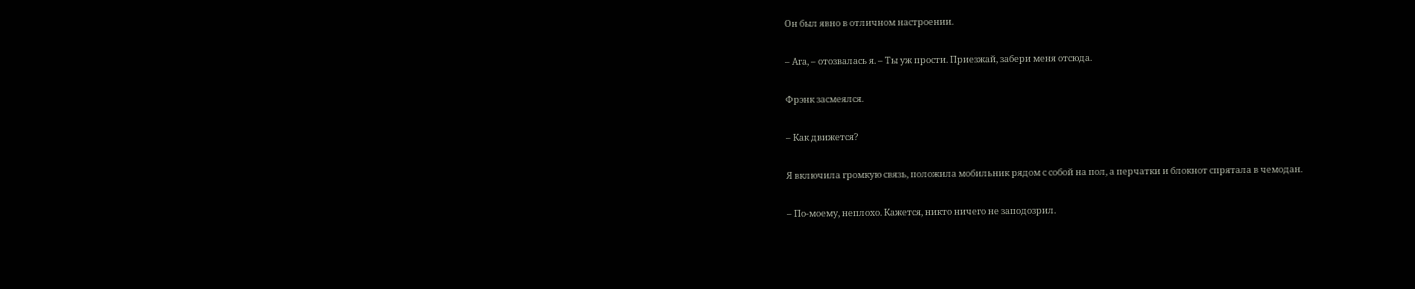Он был явно в отличном настроении.

– Ага, – отозвалась я. – Ты уж прости. Приезжай, забери меня отсюда.

Фрэнк засмеялся.

– Как движется?

Я включила громкую связь, положила мобильник рядом с собой на пол, а перчатки и блокнот спрятала в чемодан.

– По-моему, неплохо. Кажется, никто ничего не заподозрил.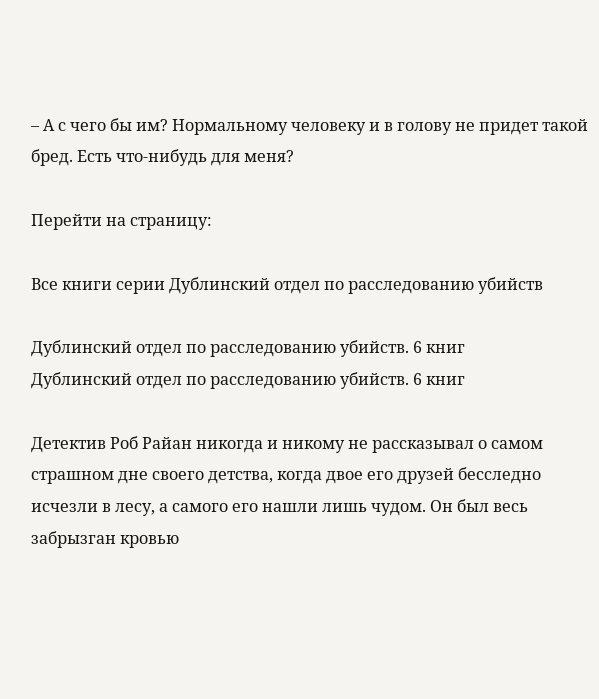– А с чего бы им? Нормальному человеку и в голову не придет такой бред. Есть что-нибудь для меня?

Перейти на страницу:

Все книги серии Дублинский отдел по расследованию убийств

Дублинский отдел по расследованию убийств. 6 книг
Дублинский отдел по расследованию убийств. 6 книг

Детектив Роб Райан никогда и никому не рассказывал о самом страшном дне своего детства, когда двое его друзей бесследно исчезли в лесу, а самого его нашли лишь чудом. Он был весь забрызган кровью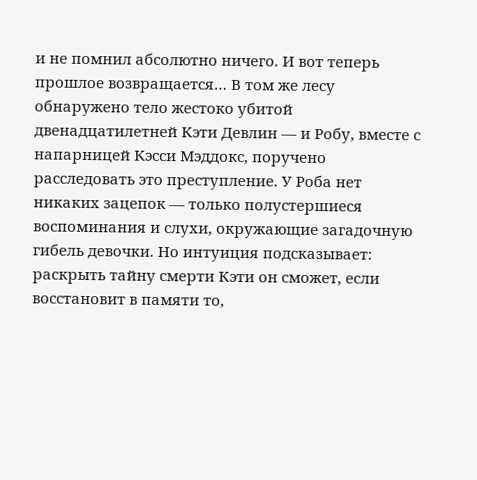и не помнил абсолютно ничего. И вот теперь прошлое возвращается… В том же лесу обнаружено тело жестоко убитой двенадцатилетней Кэти Девлин — и Робу, вместе с напарницей Кэсси Мэддокс, поручено расследовать это преступление. У Роба нет никаких зацепок — только полустершиеся воспоминания и слухи, окружающие загадочную гибель девочки. Но интуиция подсказывает: раскрыть тайну смерти Кэти он сможет, если восстановит в памяти то,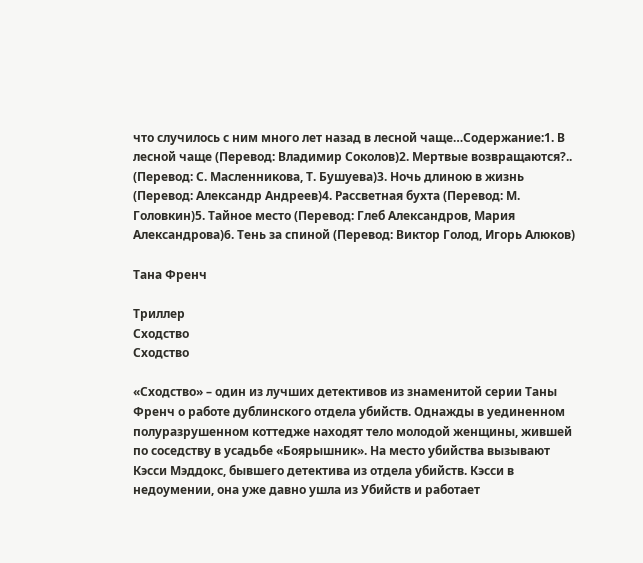что случилось с ним много лет назад в лесной чаще…Содержание:1. В лесной чаще (Перевод: Владимир Соколов)2. Мертвые возвращаются?.. (Перевод: С. Масленникова, Т. Бушуева)3. Ночь длиною в жизнь (Перевод: Александр Андреев)4. Рассветная бухта (Перевод: М. Головкин)5. Тайное место (Перевод: Глеб Александров, Мария Александрова)6. Тень за спиной (Перевод: Виктор Голод, Игорь Алюков)

Тана Френч

Триллер
Сходство
Сходство

«Сходство» – один из лучших детективов из знаменитой серии Таны Френч о работе дублинского отдела убийств. Однажды в уединенном полуразрушенном коттедже находят тело молодой женщины, жившей по соседству в усадьбе «Боярышник». На место убийства вызывают Кэсси Мэддокс, бывшего детектива из отдела убийств. Кэсси в недоумении, она уже давно ушла из Убийств и работает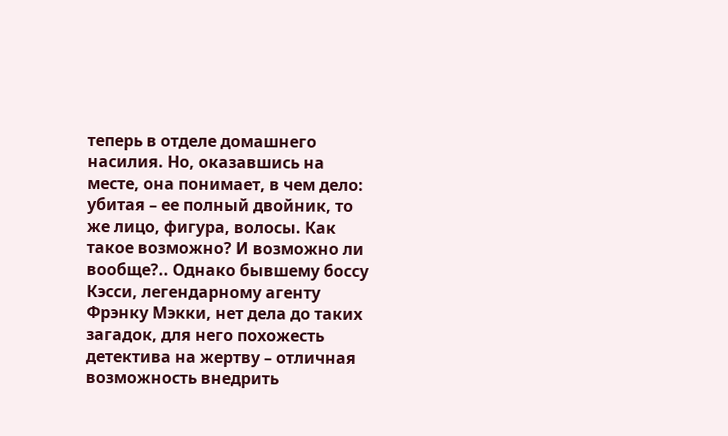теперь в отделе домашнего насилия. Но, оказавшись на месте, она понимает, в чем дело: убитая – ее полный двойник, то же лицо, фигура, волосы. Как такое возможно? И возможно ли вообще?.. Однако бывшему боссу Кэсси, легендарному агенту Фрэнку Мэкки, нет дела до таких загадок, для него похожесть детектива на жертву – отличная возможность внедрить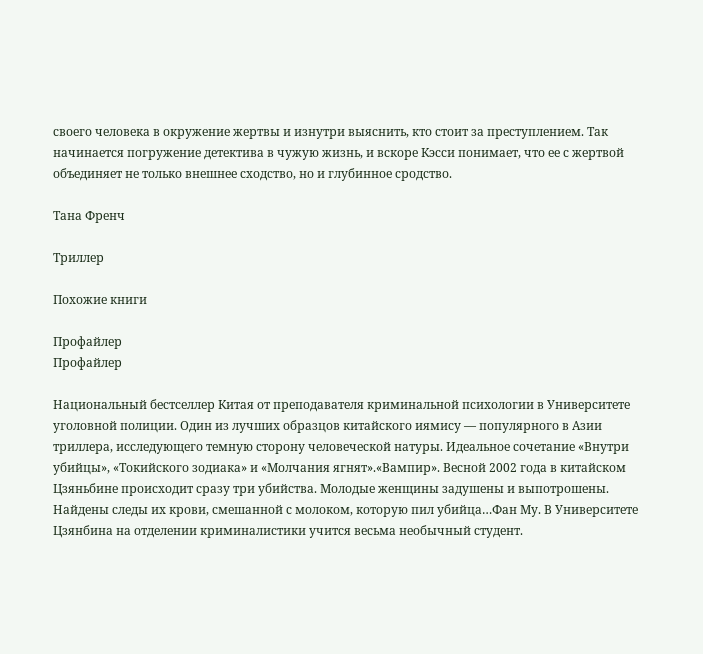своего человека в окружение жертвы и изнутри выяснить, кто стоит за преступлением. Так начинается погружение детектива в чужую жизнь, и вскоре Кэсси понимает, что ее с жертвой объединяет не только внешнее сходство, но и глубинное сродство.

Тана Френч

Триллер

Похожие книги

Профайлер
Профайлер

Национальный бестселлер Китая от преподавателя криминальной психологии в Университете уголовной полиции. Один из лучших образцов китайского иямису — популярного в Азии триллера, исследующего темную сторону человеческой натуры. Идеальное сочетание «Внутри убийцы», «Токийского зодиака» и «Молчания ягнят».«Вампир». Весной 2002 года в китайском Цзяньбине происходит сразу три убийства. Молодые женщины задушены и выпотрошены. Найдены следы их крови, смешанной с молоком, которую пил убийца…Фан Му. В Университете Цзянбина на отделении криминалистики учится весьма необычный студент.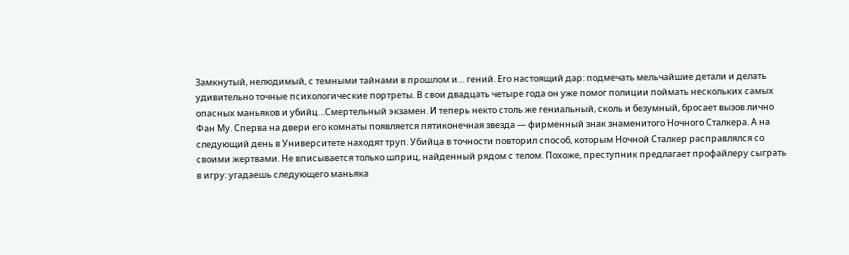Замкнутый, нелюдимый, с темными тайнами в прошлом и… гений. Его настоящий дар: подмечать мельчайшие детали и делать удивительно точные психологические портреты. В свои двадцать четыре года он уже помог полиции поймать нескольких самых опасных маньяков и убийц…Смертельный экзамен. И теперь некто столь же гениальный, сколь и безумный, бросает вызов лично Фан Му. Сперва на двери его комнаты появляется пятиконечная звезда — фирменный знак знаменитого Ночного Сталкера. А на следующий день в Университете находят труп. Убийца в точности повторил способ, которым Ночной Сталкер расправлялся со своими жертвами. Не вписывается только шприц, найденный рядом с телом. Похоже, преступник предлагает профайлеру сыграть в игру: угадаешь следующего маньяка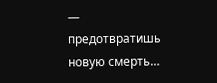— предотвратишь новую смерть…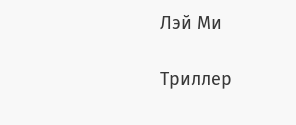Лэй Ми

Триллер